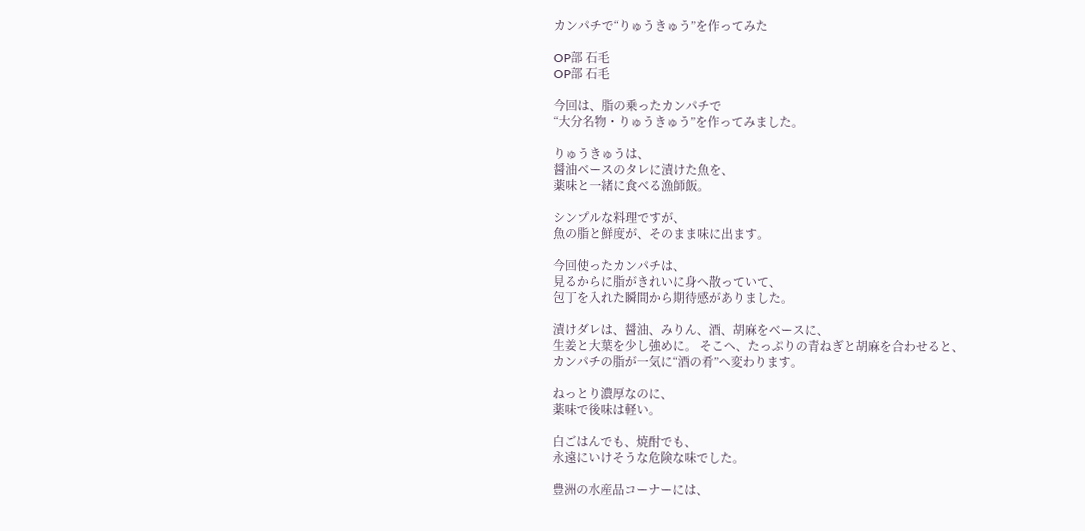カンパチで“りゅうきゅう”を作ってみた

OP部 石毛
OP部 石毛

今回は、脂の乗ったカンパチで
“大分名物・りゅうきゅう”を作ってみました。

りゅうきゅうは、
醤油ベースのタレに漬けた魚を、
薬味と一緒に食べる漁師飯。

シンプルな料理ですが、
魚の脂と鮮度が、そのまま味に出ます。

今回使ったカンパチは、
見るからに脂がきれいに身へ散っていて、
包丁を入れた瞬間から期待感がありました。

漬けダレは、醤油、みりん、酒、胡麻をベースに、
生姜と大葉を少し強めに。 そこへ、たっぷりの青ねぎと胡麻を合わせると、
カンパチの脂が一気に“酒の肴”へ変わります。

ねっとり濃厚なのに、
薬味で後味は軽い。

白ごはんでも、焼酎でも、
永遠にいけそうな危険な味でした。

豊洲の水産品コーナーには、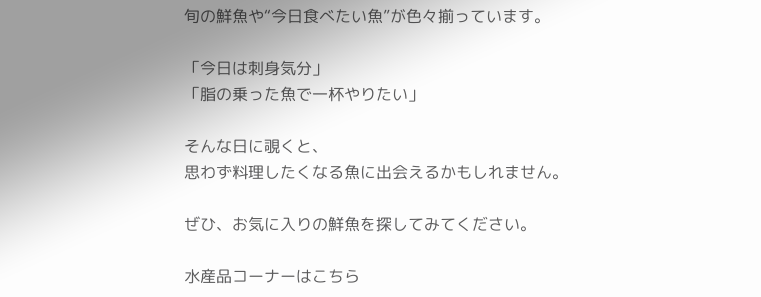旬の鮮魚や“今日食べたい魚”が色々揃っています。

「今日は刺身気分」
「脂の乗った魚で一杯やりたい」

そんな日に覗くと、
思わず料理したくなる魚に出会えるかもしれません。

ぜひ、お気に入りの鮮魚を探してみてください。

水産品コーナーはこちら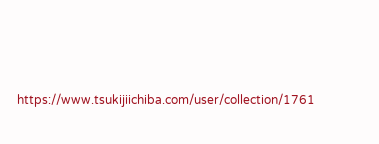https://www.tsukijiichiba.com/user/collection/1761